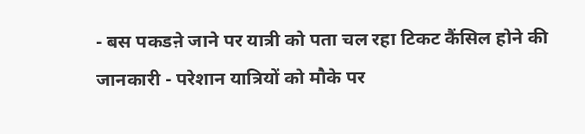- बस पकडऩे जाने पर यात्री को पता चल रहा टिकट कैंसिल होने की जानकारी - परेशान यात्रियों को मौके पर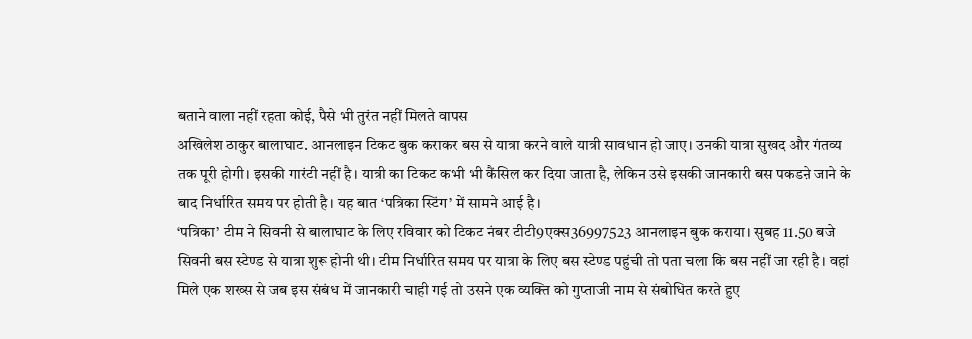बताने वाला नहीं रहता कोई, पैसे भी तुरंत नहीं मिलते वापस
अखिलेश ठाकुर बालाघाट. आनलाइन टिकट बुक कराकर बस से यात्रा करने वाले यात्री सावधान हो जाए। उनकी यात्रा सुखद और गंतव्य तक पूरी होगी। इसकी गारंटी नहीं है। यात्री का टिकट कभी भी कैंसिल कर दिया जाता है, लेकिन उसे इसकी जानकारी बस पकडऩे जाने के बाद निर्धारित समय पर होती है। यह बात ‘पत्रिका स्टिंग’ में सामने आई है।
‘पत्रिका’ टीम ने सिवनी से बालाघाट के लिए रविवार को टिकट नंबर टीटी9एक्स36997523 आनलाइन बुक कराया। सुबह 11.50 बजे सिवनी बस स्टेण्ड से यात्रा शुरू होनी थी। टीम निर्धारित समय पर यात्रा के लिए बस स्टेण्ड पहुंची तो पता चला कि बस नहीं जा रही है। वहां मिले एक शख्स से जब इस संबंध में जानकारी चाही गई तो उसने एक व्यक्ति को गुप्ताजी नाम से संबोधित करते हुए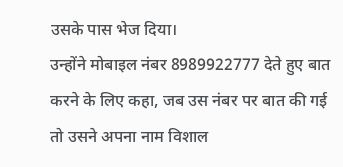उसके पास भेज दिया।
उन्होंने मोबाइल नंबर 8989922777 देते हुए बात करने के लिए कहा, जब उस नंबर पर बात की गई तो उसने अपना नाम विशाल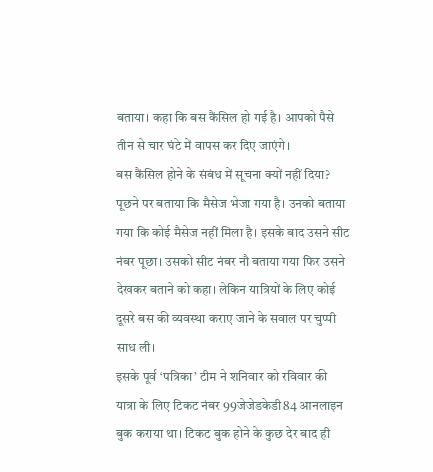बताया। कहा कि बस कैंसिल हो गई है। आपको पैसे तीन से चार घंटे में वापस कर दिए जाएंगे।
बस कैंसिल होने के संबंध में सूचना क्यों नहीं दिया? पूछने पर बताया कि मैसेज भेजा गया है। उनको बताया गया कि कोई मैसेज नहीं मिला है। इसके बाद उसने सीट नंबर पूछा। उसको सीट नंबर नौ बताया गया फिर उसने देखकर बताने को कहा। लेकिन यात्रियों के लिए कोई दूसरे बस की व्यवस्था कराए जाने के सवाल पर चुप्पी साध ली।
इसके पूर्व ‘पत्रिका’ टीम ने शनिवार को रविवार की यात्रा के लिए टिकट नंबर 99जेजेडकेडी84 आनलाइन बुक कराया था। टिकट बुक होने के कुछ देर बाद ही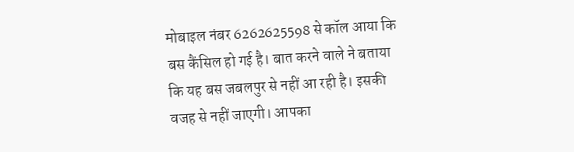मोबाइल नंबर 6262625598 से कॉल आया कि बस कैंसिल हो गई है। बात करने वाले ने बताया कि यह बस जबलपुर से नहीं आ रही है। इसकी वजह से नहीं जाएगी। आपका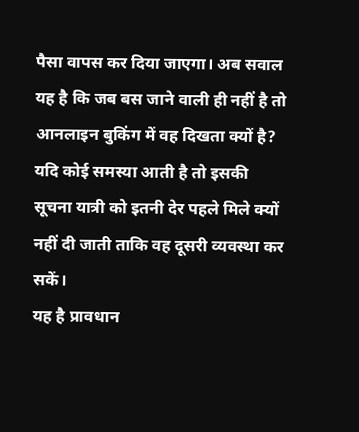पैसा वापस कर दिया जाएगा। अब सवाल यह है कि जब बस जाने वाली ही नहीं है तो आनलाइन बुकिंग में वह दिखता क्यों है? यदि कोई समस्या आती है तो इसकी सूचना यात्री को इतनी देर पहले मिले क्यों नहीं दी जाती ताकि वह दूसरी व्यवस्था कर सकें।
यह है प्रावधान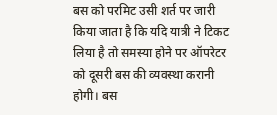बस को परमिट उसी शर्त पर जारी किया जाता है कि यदि यात्री ने टिकट लिया है तो समस्या होने पर ऑपरेटर को दूसरी बस की व्यवस्था करानी होगी। बस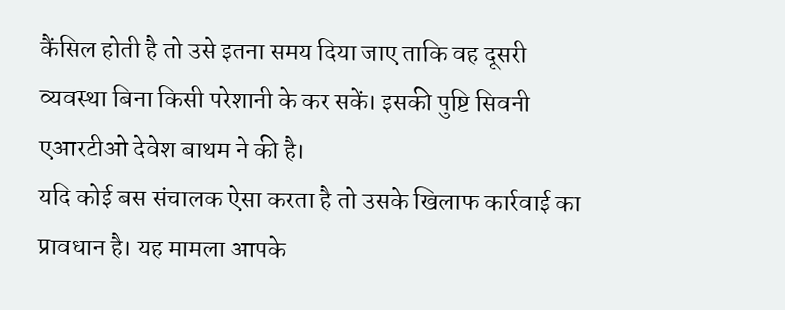कैंसिल होती है तो उसे इतना समय दिया जाए ताकि वह दूसरी व्यवस्था बिना किसी परेशानी के कर सकें। इसकी पुष्टि सिवनी एआरटीओ देवेश बाथम ने की है।
यदि कोई बस संचालक ऐसा करता है तो उसके खिलाफ कार्रवाई का प्रावधान है। यह मामला आपके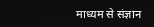माध्यम से संज्ञान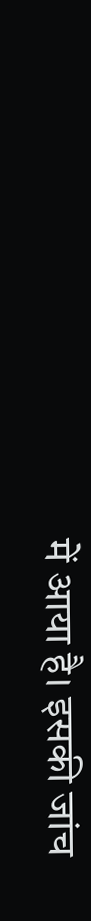में आया है। इसकी जांच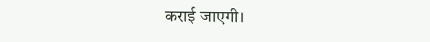कराई जाएगी।